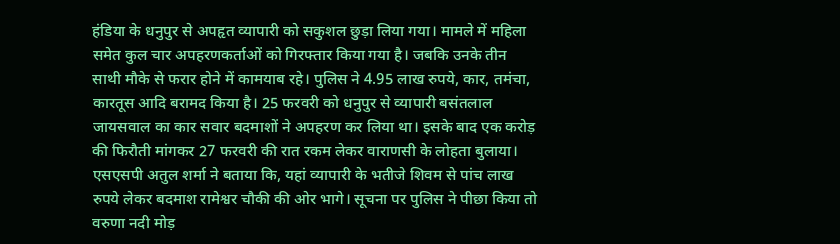हंडिया के धनुपुर से अपहृत व्यापारी को सकुशल छुड़ा लिया गया। मामले में महिला समेत कुल चार अपहरणकर्ताओं को गिरफ्तार किया गया है। जबकि उनके तीन साथी मौके से फरार होने में कामयाब रहे। पुलिस ने 4.95 लाख रुपये, कार, तमंचा, कारतूस आदि बरामद किया है। 25 फरवरी को धनुपुर से व्यापारी बसंतलाल जायसवाल का कार सवार बदमाशों ने अपहरण कर लिया था। इसके बाद एक करोड़ की फिरौती मांगकर 27 फरवरी की रात रकम लेकर वाराणसी के लोहता बुलाया।
एसएसपी अतुल शर्मा ने बताया कि, यहां व्यापारी के भतीजे शिवम से पांच लाख रुपये लेकर बदमाश रामेश्वर चौकी की ओर भागे। सूचना पर पुलिस ने पीछा किया तो वरुणा नदी मोड़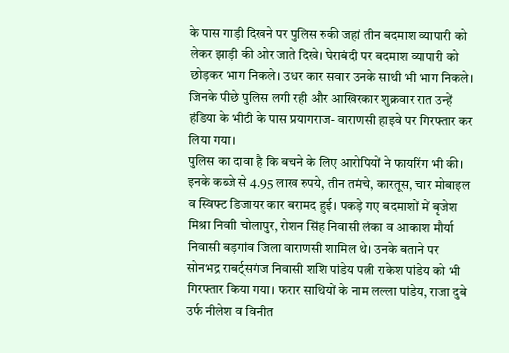के पास गाड़ी दिखने पर पुलिस रुकी जहां तीन बदमाश व्यापारी को लेकर झाड़ी की ओर जाते दिखे। घेराबंदी पर बदमाश व्यापारी को छोड़कर भाग निकले। उधर कार सवार उनके साथी भी भाग निकले। जिनके पीछे पुलिस लगी रही और आखिरकार शुक्रवार रात उन्हें हंडिया के भीटी के पास प्रयागराज- वाराणसी हाइवे पर गिरफ्तार कर लिया गया।
पुलिस का दावा है कि बचने के लिए आरोपियों ने फायरिंग भी की। इनके कब्जे से 4.95 लाख रुपये, तीन तमंचे, कारतूस, चार मोबाइल व स्विफ्ट डिजायर कार बरामद हुई। पकड़े गए बदमाशों में बृजेश मिश्रा निवाी चोलापुर, रोशन सिंह निवासी लंका व आकाश मौर्या निवासी बड़गांव जिला वाराणसी शामिल थे। उनके बताने पर सोनभद्र राबर्ट्सगंज निवासी शशि पांडेय पत्नी राकेश पांडेय को भी गिरफ्तार किया गया। फरार साथियों के नाम लल्ला पांडेय, राजा दुबे उर्फ नीलेश व विनीत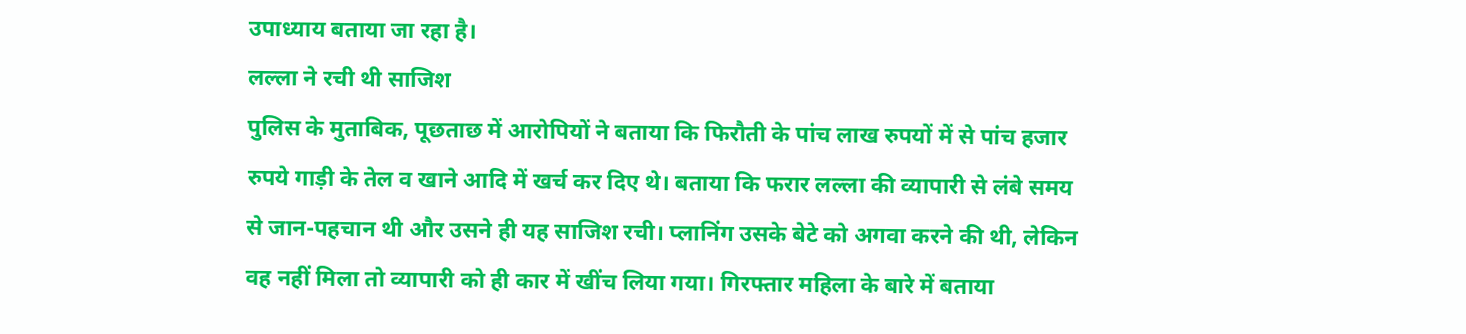उपाध्याय बताया जा रहा है।
लल्ला ने रची थी साजिश
पुलिस के मुताबिक, पूछताछ में आरोपियों ने बताया कि फिरौती के पांच लाख रुपयों में से पांच हजार रुपये गाड़ी के तेल व खाने आदि में खर्च कर दिए थे। बताया कि फरार लल्ला की व्यापारी से लंबे समय से जान-पहचान थी और उसने ही यह साजिश रची। प्लानिंग उसके बेटे को अगवा करने की थी, लेकिन वह नहीं मिला तो व्यापारी को ही कार में खींच लिया गया। गिरफ्तार महिला के बारे में बताया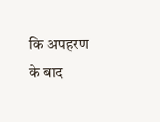कि अपहरण के बाद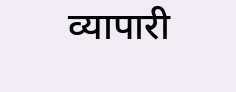व्यापारी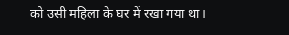को उसी महिला के घर में रखा गया था।